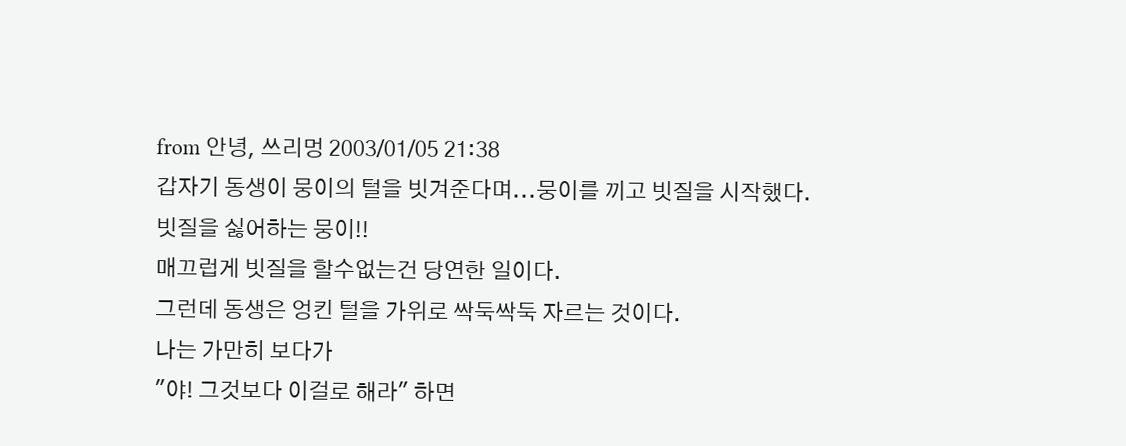from 안녕, 쓰리멍 2003/01/05 21:38
갑자기 동생이 뭉이의 털을 빗겨준다며...뭉이를 끼고 빗질을 시작했다.
빗질을 싫어하는 뭉이!!
매끄럽게 빗질을 할수없는건 당연한 일이다.
그런데 동생은 엉킨 털을 가위로 싹둑싹둑 자르는 것이다.
나는 가만히 보다가
"야! 그것보다 이걸로 해라" 하면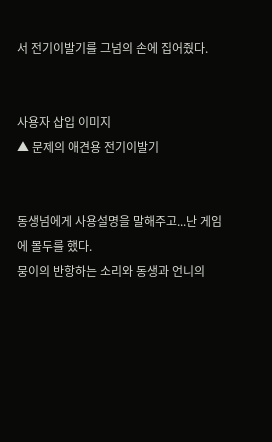서 전기이발기를 그넘의 손에 집어줬다.


사용자 삽입 이미지
▲ 문제의 애견용 전기이발기


동생넘에게 사용설명을 말해주고...난 게임에 몰두를 했다.
뭉이의 반항하는 소리와 동생과 언니의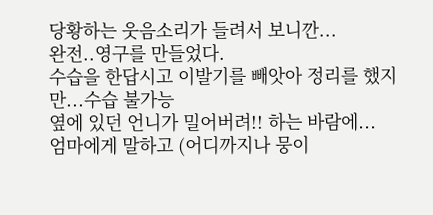당황하는 웃음소리가 들려서 보니깐...
완전..영구를 만들었다.
수습을 한답시고 이발기를 빼앗아 정리를 했지만...수습 불가능
옆에 있던 언니가 밀어버려!! 하는 바람에...
엄마에게 말하고 (어디까지나 뭉이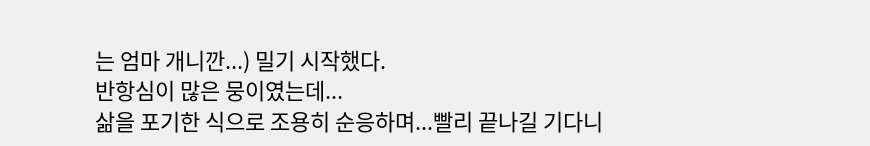는 엄마 개니깐...) 밀기 시작했다.
반항심이 많은 뭉이였는데...
삶을 포기한 식으로 조용히 순응하며...빨리 끝나길 기다니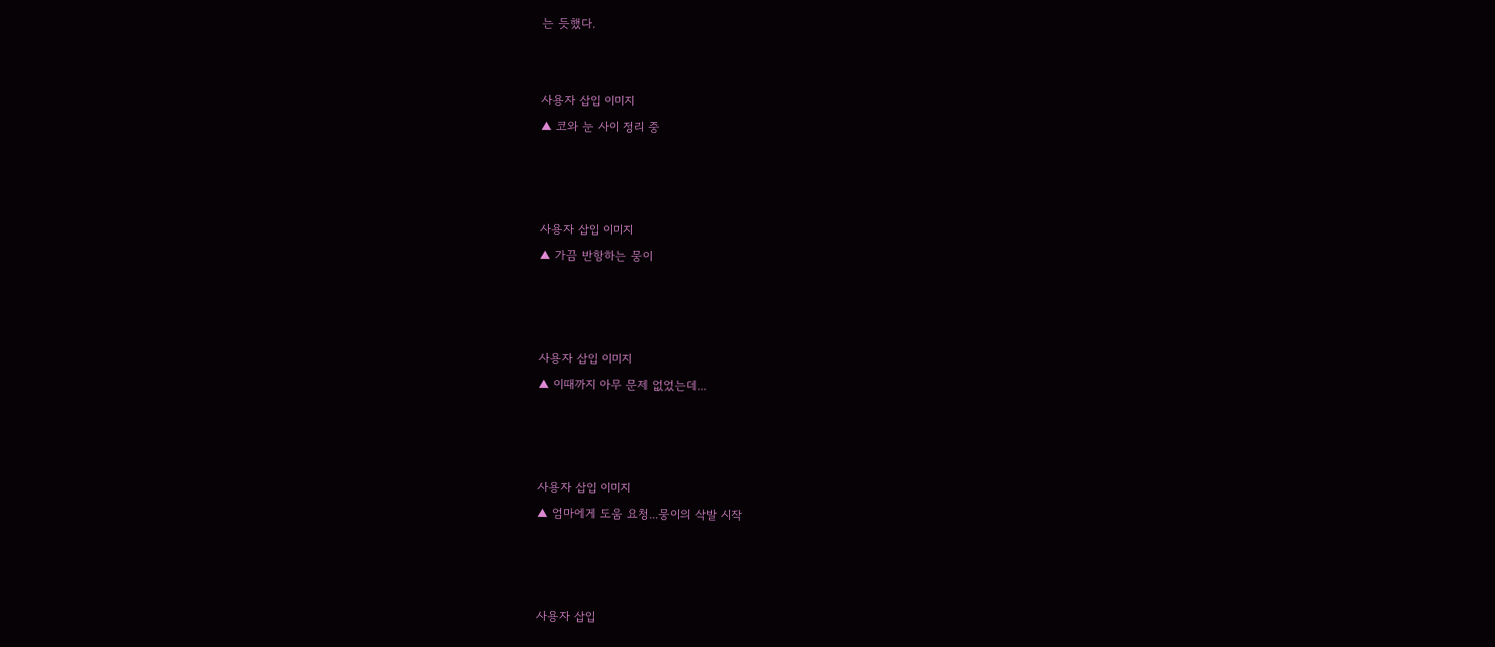는 듯했다.


사용자 삽입 이미지
▲ 코와 눈 사이 정리 중



사용자 삽입 이미지
▲ 가끔 반항하는 뭉이



사용자 삽입 이미지
▲ 이때까지 아무 문제 없었는데...



사용자 삽입 이미지
▲ 엄마에게 도움 요청...뭉이의 삭발 시작



사용자 삽입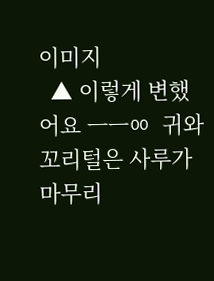이미지
  ▲ 이렇게 변했어요 ㅡㅡㆀ  귀와 꼬리털은 사루가 마무리